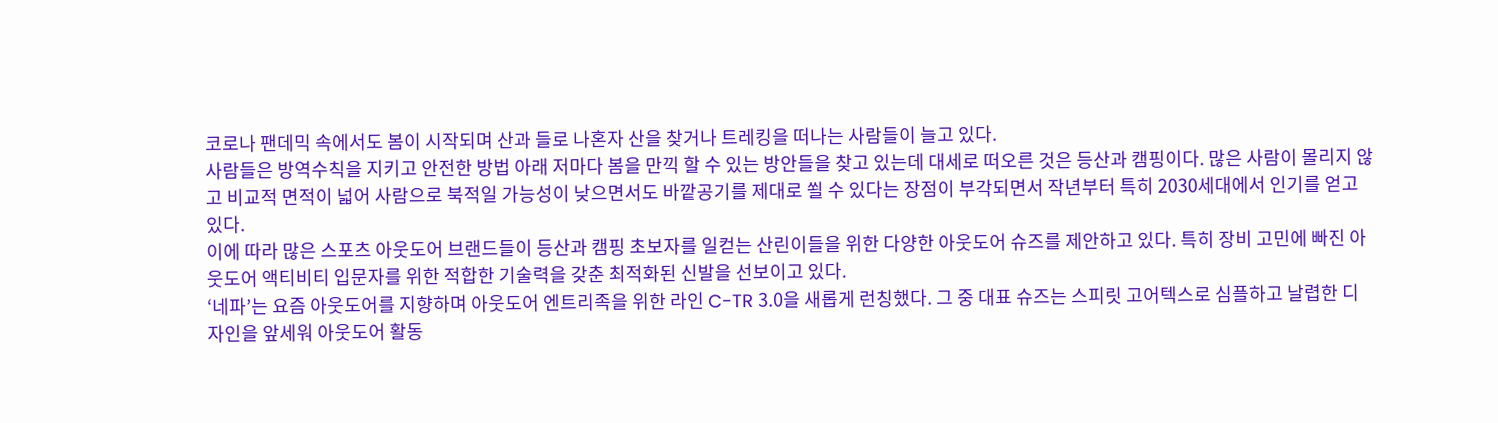코로나 팬데믹 속에서도 봄이 시작되며 산과 들로 나혼자 산을 찾거나 트레킹을 떠나는 사람들이 늘고 있다.
사람들은 방역수칙을 지키고 안전한 방법 아래 저마다 봄을 만끽 할 수 있는 방안들을 찾고 있는데 대세로 떠오른 것은 등산과 캠핑이다. 많은 사람이 몰리지 않고 비교적 면적이 넓어 사람으로 북적일 가능성이 낮으면서도 바깥공기를 제대로 쐴 수 있다는 장점이 부각되면서 작년부터 특히 2030세대에서 인기를 얻고 있다.
이에 따라 많은 스포츠 아웃도어 브랜드들이 등산과 캠핑 초보자를 일컫는 산린이들을 위한 다양한 아웃도어 슈즈를 제안하고 있다. 특히 장비 고민에 빠진 아웃도어 액티비티 입문자를 위한 적합한 기술력을 갖춘 최적화된 신발을 선보이고 있다.
‘네파’는 요즘 아웃도어를 지향하며 아웃도어 엔트리족을 위한 라인 C-TR 3.0을 새롭게 런칭했다. 그 중 대표 슈즈는 스피릿 고어텍스로 심플하고 날렵한 디자인을 앞세워 아웃도어 활동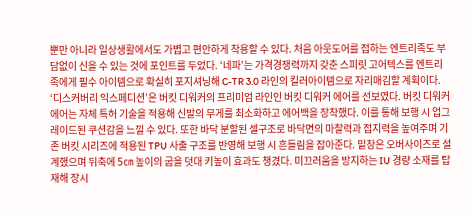뿐만 아니라 일상생활에서도 가볍고 편안하게 착용할 수 있다. 처음 아웃도어를 접하는 엔트리족도 부담없이 신을 수 있는 것에 포인트를 두었다. ‘네파’는 가격경쟁력까지 갖춘 스피릿 고어텍스를 엔트리족에게 필수 아이템으로 확실히 포지셔닝해 C-TR 3.0 라인의 킬러아이템으로 자리매김할 계획이다.
‘디스커버리 익스페디션’은 버킷 디워커의 프리미엄 라인인 버킷 디워커 에어를 선보였다. 버킷 디워커 에어는 자체 특허 기술을 적용해 신발의 무게를 최소화하고 에어백을 장착했다. 이를 통해 보행 시 업그레이드된 쿠션감을 느낄 수 있다. 또한 바닥 분할된 셀구조로 바닥면의 마찰력과 접지력을 높여주며 기존 버킷 시리즈에 적용된 TPU 사출 구조를 반영해 보행 시 흔들림을 잡아준다. 밑창은 오버사이즈로 설계했으며 뒤축에 5㎝ 높이의 굽을 덧대 키높이 효과도 챙겼다. 미끄러움을 방지하는 IU 경량 소재를 탑재해 장시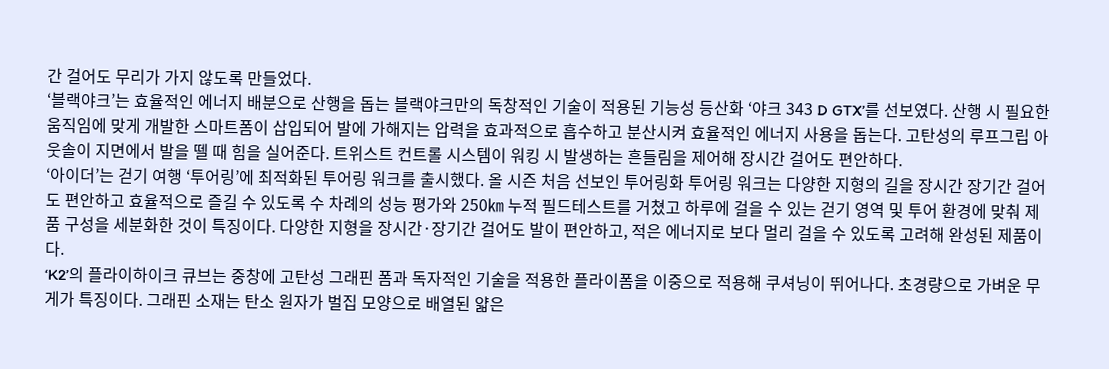간 걸어도 무리가 가지 않도록 만들었다.
‘블랙야크’는 효율적인 에너지 배분으로 산행을 돕는 블랙야크만의 독창적인 기술이 적용된 기능성 등산화 ‘야크 343 D GTX’를 선보였다. 산행 시 필요한 움직임에 맞게 개발한 스마트폼이 삽입되어 발에 가해지는 압력을 효과적으로 흡수하고 분산시켜 효율적인 에너지 사용을 돕는다. 고탄성의 루프그립 아웃솔이 지면에서 발을 뗄 때 힘을 실어준다. 트위스트 컨트롤 시스템이 워킹 시 발생하는 흔들림을 제어해 장시간 걸어도 편안하다.
‘아이더’는 걷기 여행 ‘투어링’에 최적화된 투어링 워크를 출시했다. 올 시즌 처음 선보인 투어링화 투어링 워크는 다양한 지형의 길을 장시간 장기간 걸어도 편안하고 효율적으로 즐길 수 있도록 수 차례의 성능 평가와 250㎞ 누적 필드테스트를 거쳤고 하루에 걸을 수 있는 걷기 영역 및 투어 환경에 맞춰 제품 구성을 세분화한 것이 특징이다. 다양한 지형을 장시간·장기간 걸어도 발이 편안하고, 적은 에너지로 보다 멀리 걸을 수 있도록 고려해 완성된 제품이다.
‘K2’의 플라이하이크 큐브는 중창에 고탄성 그래핀 폼과 독자적인 기술을 적용한 플라이폼을 이중으로 적용해 쿠셔닝이 뛰어나다. 초경량으로 가벼운 무게가 특징이다. 그래핀 소재는 탄소 원자가 벌집 모양으로 배열된 얇은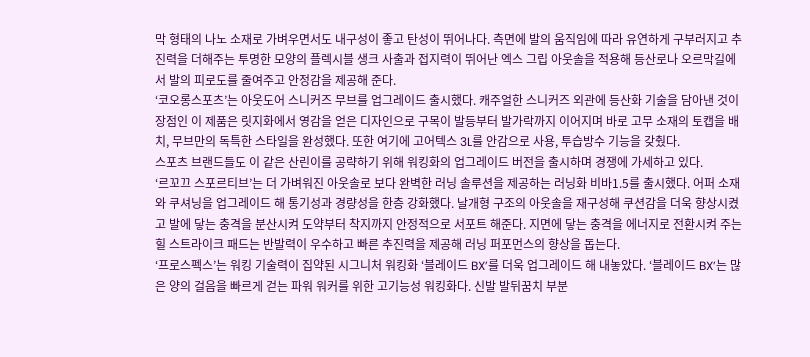막 형태의 나노 소재로 가벼우면서도 내구성이 좋고 탄성이 뛰어나다. 측면에 발의 움직임에 따라 유연하게 구부러지고 추진력을 더해주는 투명한 모양의 플렉시블 생크 사출과 접지력이 뛰어난 엑스 그립 아웃솔을 적용해 등산로나 오르막길에서 발의 피로도를 줄여주고 안정감을 제공해 준다.
‘코오롱스포츠’는 아웃도어 스니커즈 무브를 업그레이드 출시했다. 캐주얼한 스니커즈 외관에 등산화 기술을 담아낸 것이 장점인 이 제품은 릿지화에서 영감을 얻은 디자인으로 구목이 발등부터 발가락까지 이어지며 바로 고무 소재의 토캡을 배치, 무브만의 독특한 스타일을 완성했다. 또한 여기에 고어텍스 3L를 안감으로 사용, 투습방수 기능을 갖췄다.
스포츠 브랜드들도 이 같은 산린이를 공략하기 위해 워킹화의 업그레이드 버전을 출시하며 경쟁에 가세하고 있다.
‘르꼬끄 스포르티브’는 더 가벼워진 아웃솔로 보다 완벽한 러닝 솔루션을 제공하는 러닝화 비바1.5를 출시했다. 어퍼 소재와 쿠셔닝을 업그레이드 해 통기성과 경량성을 한층 강화했다. 날개형 구조의 아웃솔을 재구성해 쿠션감을 더욱 향상시켰고 발에 닿는 충격을 분산시켜 도약부터 착지까지 안정적으로 서포트 해준다. 지면에 닿는 충격을 에너지로 전환시켜 주는 힐 스트라이크 패드는 반발력이 우수하고 빠른 추진력을 제공해 러닝 퍼포먼스의 향상을 돕는다.
‘프로스펙스’는 워킹 기술력이 집약된 시그니처 워킹화 ‘블레이드 BX’를 더욱 업그레이드 해 내놓았다. ‘블레이드 BX’는 많은 양의 걸음을 빠르게 걷는 파워 워커를 위한 고기능성 워킹화다. 신발 발뒤꿈치 부분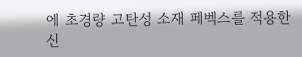에 초경량 고탄성 소재 페벡스를 적용한 신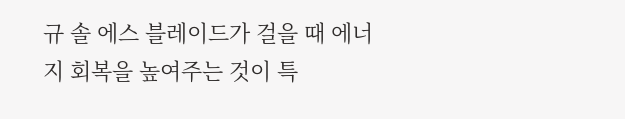규 솔 에스 블레이드가 걸을 때 에너지 회복을 높여주는 것이 특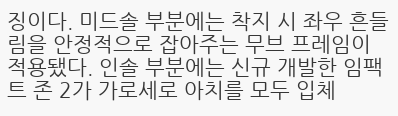징이다. 미드솔 부분에는 착지 시 좌우 흔들림을 안정적으로 잡아주는 무브 프레임이 적용됐다. 인솔 부분에는 신규 개발한 임팩트 존 2가 가로세로 아치를 모두 입체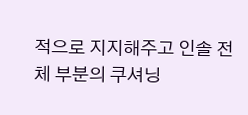적으로 지지해주고 인솔 전체 부분의 쿠셔닝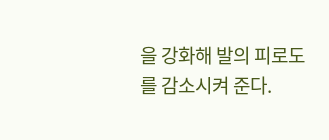을 강화해 발의 피로도를 감소시켜 준다.